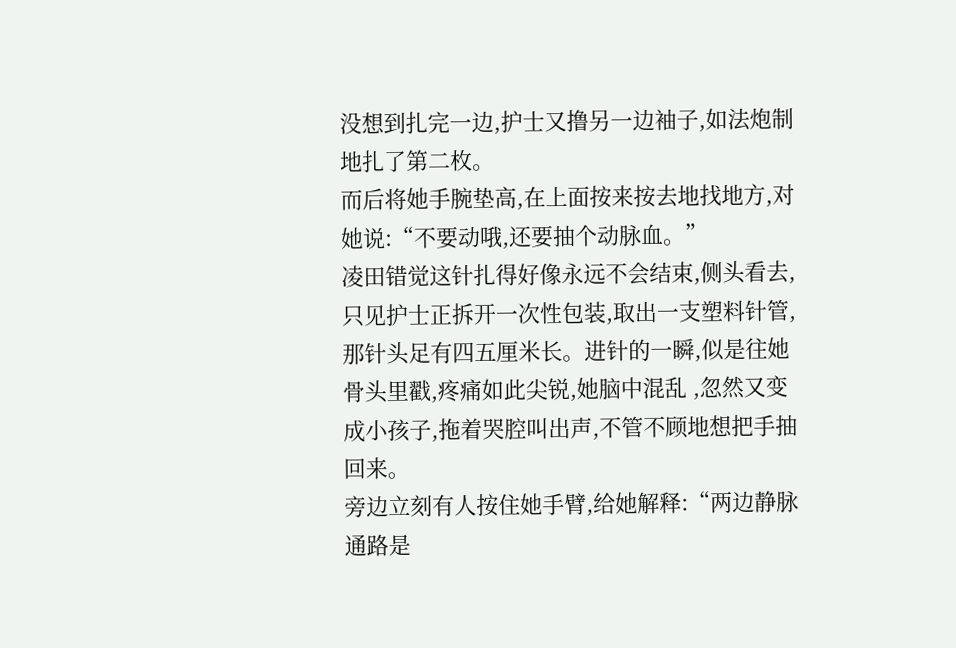没想到扎完一边,护士又撸另一边袖子,如法炮制地扎了第二枚。
而后将她手腕垫高,在上面按来按去地找地方,对她说:“不要动哦,还要抽个动脉血。”
凌田错觉这针扎得好像永远不会结束,侧头看去,只见护士正拆开一次性包装,取出一支塑料针管,那针头足有四五厘米长。进针的一瞬,似是往她骨头里戳,疼痛如此尖锐,她脑中混乱 ,忽然又变成小孩子,拖着哭腔叫出声,不管不顾地想把手抽回来。
旁边立刻有人按住她手臂,给她解释:“两边静脉通路是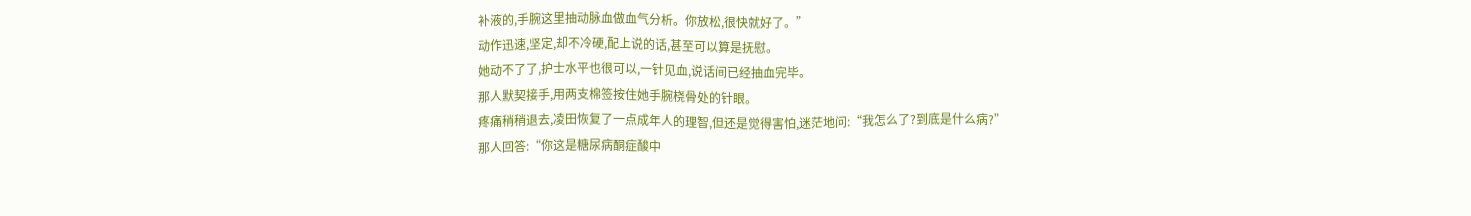补液的,手腕这里抽动脉血做血气分析。你放松,很快就好了。”
动作迅速,坚定,却不冷硬,配上说的话,甚至可以算是抚慰。
她动不了了,护士水平也很可以,一针见血,说话间已经抽血完毕。
那人默契接手,用两支棉签按住她手腕桡骨处的针眼。
疼痛稍稍退去,凌田恢复了一点成年人的理智,但还是觉得害怕,迷茫地问:“我怎么了?到底是什么病?”
那人回答:“你这是糖尿病酮症酸中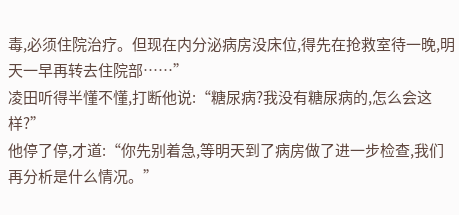毒,必须住院治疗。但现在内分泌病房没床位,得先在抢救室待一晚,明天一早再转去住院部……”
凌田听得半懂不懂,打断他说:“糖尿病?我没有糖尿病的,怎么会这样?”
他停了停,才道:“你先别着急,等明天到了病房做了进一步检查,我们再分析是什么情况。”